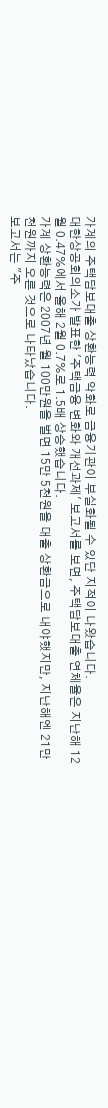가계의 주택담보대출 상환능력 악화로 금융기관이 부실화될 수 있단 지적이 나왔습니다.
대한상공회의소가 발표한 '주택금융 변화와 개선과제' 보고서를 보면, 주택담보대출 연체율은 지난해 12월 0.47%에서 올해 2월 0.7%로 1.5배 상승했습니다.
가계 상환능력은 2007년 월 100만원을 벌면 15만 5천원을 대출 상환금으로 내야했지만, 지난해엔 21만 천원까지 오른 것으로 나타났습니다.
보고서는 "주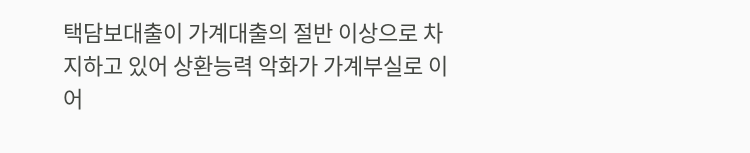택담보대출이 가계대출의 절반 이상으로 차지하고 있어 상환능력 악화가 가계부실로 이어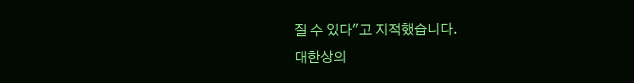질 수 있다"고 지적했습니다.
대한상의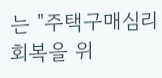는 "주택구매심리 회복을 위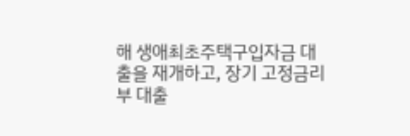해 생애최초주택구입자금 대출을 재개하고, 장기 고정금리부 대출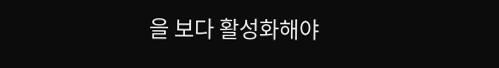을 보다 활성화해야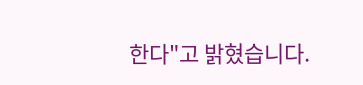한다"고 밝혔습니다.